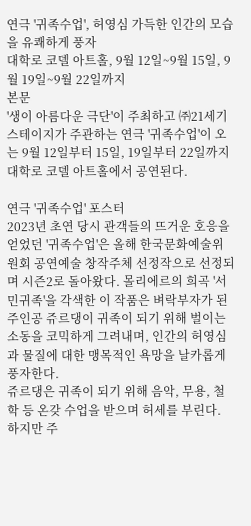연극 '귀족수업', 허영심 가득한 인간의 모습을 유쾌하게 풍자
대학로 코델 아트홀, 9월 12일~9월 15일, 9월 19일~9월 22일까지
본문
'생이 아름다운 극단'이 주최하고 ㈜21세기 스테이지가 주관하는 연극 '귀족수업'이 오는 9월 12일부터 15일, 19일부터 22일까지 대학로 코델 아트홀에서 공연된다.

연극 '귀족수업' 포스터
2023년 초연 당시 관객들의 뜨거운 호응을 얻었던 '귀족수업'은 올해 한국문화예술위원회 공연예술 창작주체 선정작으로 선정되며 시즌2로 돌아왔다. 몰리에르의 희곡 '서민귀족'을 각색한 이 작품은 벼락부자가 된 주인공 쥬르댕이 귀족이 되기 위해 벌이는 소동을 코믹하게 그려내며, 인간의 허영심과 물질에 대한 맹목적인 욕망을 날카롭게 풍자한다.
쥬르댕은 귀족이 되기 위해 음악, 무용, 철학 등 온갖 수업을 받으며 허세를 부린다. 하지만 주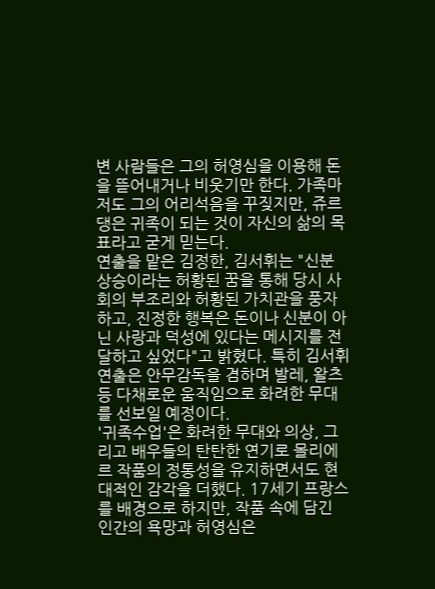변 사람들은 그의 허영심을 이용해 돈을 뜯어내거나 비웃기만 한다. 가족마저도 그의 어리석음을 꾸짖지만, 쥬르댕은 귀족이 되는 것이 자신의 삶의 목표라고 굳게 믿는다.
연출을 맡은 김정한, 김서휘는 "신분 상승이라는 허황된 꿈을 통해 당시 사회의 부조리와 허황된 가치관을 풍자하고, 진정한 행복은 돈이나 신분이 아닌 사랑과 덕성에 있다는 메시지를 전달하고 싶었다"고 밝혔다. 특히 김서휘 연출은 안무감독을 겸하며 발레, 왈츠 등 다채로운 움직임으로 화려한 무대를 선보일 예정이다.
'귀족수업'은 화려한 무대와 의상, 그리고 배우들의 탄탄한 연기로 몰리에르 작품의 정통성을 유지하면서도 현대적인 감각을 더했다. 17세기 프랑스를 배경으로 하지만, 작품 속에 담긴 인간의 욕망과 허영심은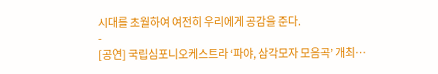시대를 초월하여 여전히 우리에게 공감을 준다.
-
[공연] 국립심포니오케스트라 ‘파야, 삼각모자 모음곡’ 개최…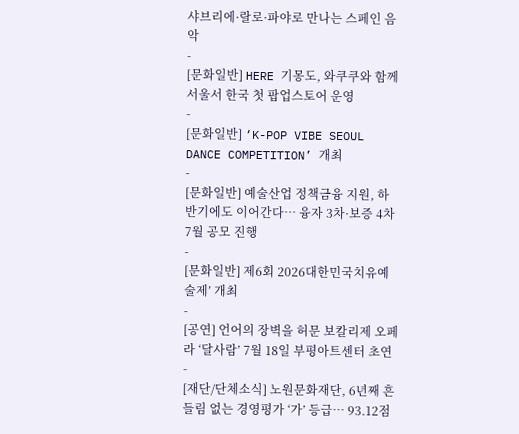샤브리에·랄로·파야로 만나는 스페인 음악
-
[문화일반] HERE 기몽도, 와쿠쿠와 함께 서울서 한국 첫 팝업스토어 운영
-
[문화일반] ‘K-POP VIBE SEOUL DANCE COMPETITION’ 개최
-
[문화일반] 예술산업 정책금융 지원, 하반기에도 이어간다… 융자 3차·보증 4차 7월 공모 진행
-
[문화일반] 제6회 2026대한민국치유예술제’ 개최
-
[공연] 언어의 장벽을 허문 보칼리제 오페라 ‘달사람’ 7월 18일 부평아트센터 초연
-
[재단/단체소식] 노원문화재단, 6년째 흔들림 없는 경영평가 ‘가’ 등급… 93.12점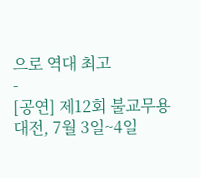으로 역대 최고
-
[공연] 제12회 불교무용대전, 7월 3일~4일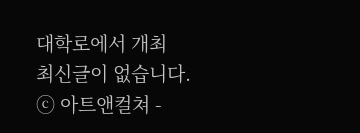대학로에서 개최
최신글이 없습니다.
ⓒ 아트앤컬쳐 -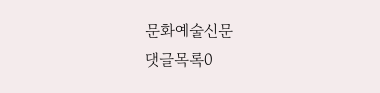문화예술신문
댓글목록0